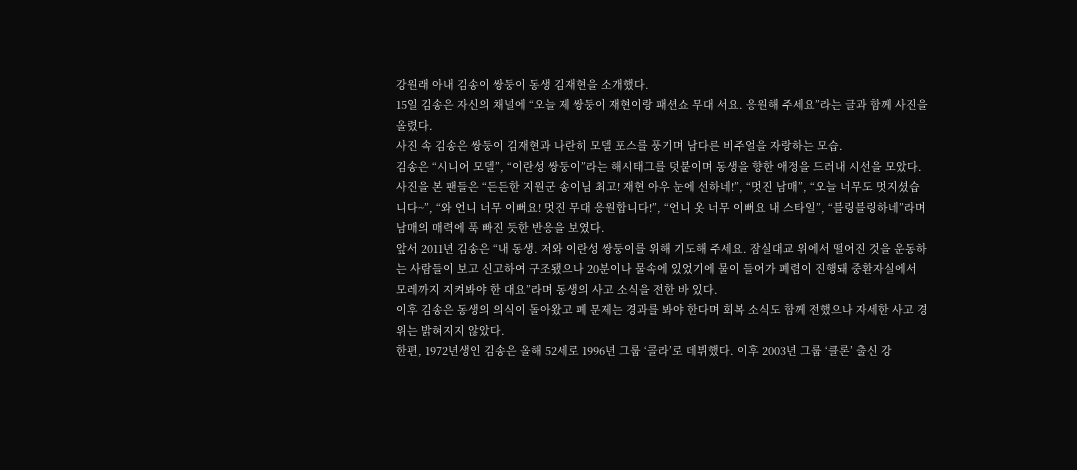강원래 아내 김송이 쌍둥이 동생 김재현을 소개했다.
15일 김송은 자신의 채널에 “오늘 제 쌍둥이 재현이랑 패션쇼 무대 서요. 응원해 주세요”라는 글과 함께 사진을 올렸다.
사진 속 김송은 쌍둥이 김재현과 나란히 모델 포스를 풍기며 남다른 비주얼을 자랑하는 모습.
김송은 “시니어 모델”, “이란성 쌍둥이”라는 해시태그를 덧붙이며 동생을 향한 애정을 드러내 시선을 모았다.
사진을 본 팬들은 “든든한 지원군 송이님 최고! 재현 아우 눈에 선하네!”, “멋진 남매”, “오늘 너무도 멋지셨습니다~”, “와 언니 너무 이뻐요! 멋진 무대 응원합니다!”, “언니 옷 너무 이뻐요 내 스타일”, “블링블링하네”라며 남매의 매력에 푹 빠진 듯한 반응을 보였다.
앞서 2011년 김송은 “내 동생. 저와 이란성 쌍둥이를 위해 기도해 주세요. 잠실대교 위에서 떨어진 것을 운동하는 사람들이 보고 신고하여 구조됐으나 20분이나 물속에 있었기에 물이 들어가 폐렴이 진행돼 중환자실에서 모레까지 지켜봐야 한 대요”라며 동생의 사고 소식을 전한 바 있다.
이후 김송은 동생의 의식이 돌아왔고 폐 문제는 경과를 봐야 한다며 회복 소식도 함께 전했으나 자세한 사고 경위는 밝혀지지 않았다.
한편, 1972년생인 김송은 올해 52세로 1996년 그룹 ‘콜라’로 데뷔했다. 이후 2003년 그룹 ‘클론’ 출신 강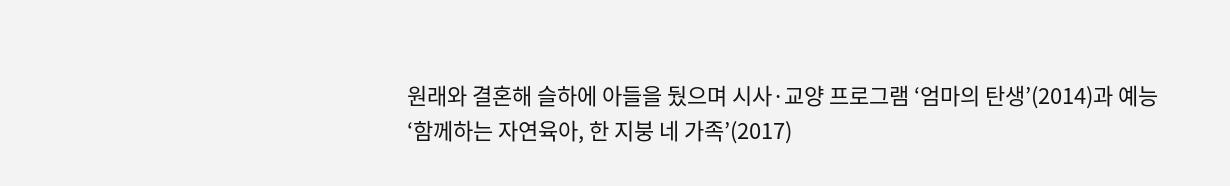원래와 결혼해 슬하에 아들을 뒀으며 시사·교양 프로그램 ‘엄마의 탄생’(2014)과 예능 ‘함께하는 자연육아, 한 지붕 네 가족’(2017)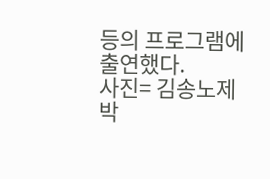등의 프로그램에 출연했다.
사진= 김송노제박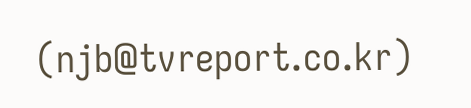(njb@tvreport.co.kr)